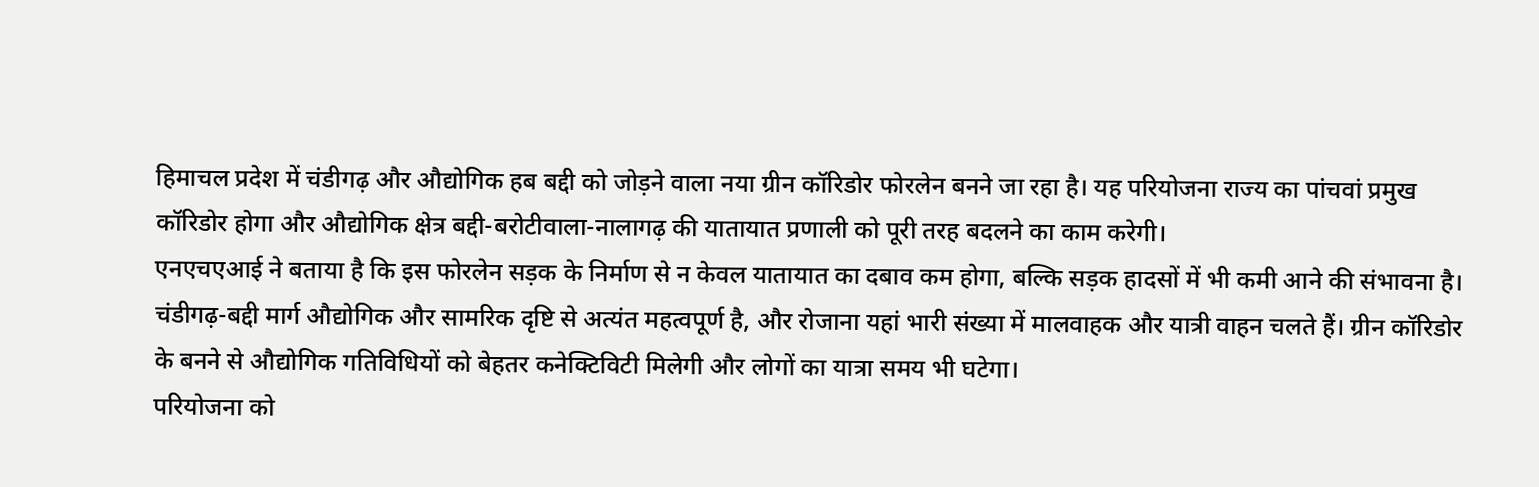हिमाचल प्रदेश में चंडीगढ़ और औद्योगिक हब बद्दी को जोड़ने वाला नया ग्रीन कॉरिडोर फोरलेन बनने जा रहा है। यह परियोजना राज्य का पांचवां प्रमुख कॉरिडोर होगा और औद्योगिक क्षेत्र बद्दी-बरोटीवाला-नालागढ़ की यातायात प्रणाली को पूरी तरह बदलने का काम करेगी।
एनएचएआई ने बताया है कि इस फोरलेन सड़क के निर्माण से न केवल यातायात का दबाव कम होगा, बल्कि सड़क हादसों में भी कमी आने की संभावना है। चंडीगढ़-बद्दी मार्ग औद्योगिक और सामरिक दृष्टि से अत्यंत महत्वपूर्ण है, और रोजाना यहां भारी संख्या में मालवाहक और यात्री वाहन चलते हैं। ग्रीन कॉरिडोर के बनने से औद्योगिक गतिविधियों को बेहतर कनेक्टिविटी मिलेगी और लोगों का यात्रा समय भी घटेगा।
परियोजना को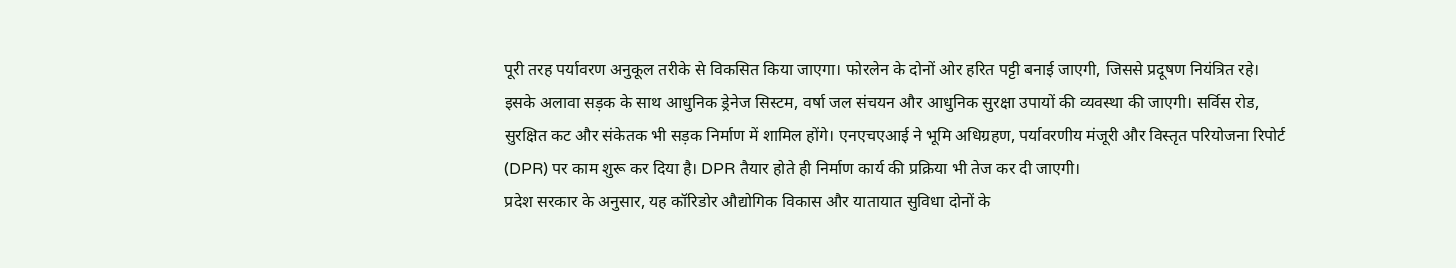पूरी तरह पर्यावरण अनुकूल तरीके से विकसित किया जाएगा। फोरलेन के दोनों ओर हरित पट्टी बनाई जाएगी, जिससे प्रदूषण नियंत्रित रहे। इसके अलावा सड़क के साथ आधुनिक ड्रेनेज सिस्टम, वर्षा जल संचयन और आधुनिक सुरक्षा उपायों की व्यवस्था की जाएगी। सर्विस रोड, सुरक्षित कट और संकेतक भी सड़क निर्माण में शामिल होंगे। एनएचएआई ने भूमि अधिग्रहण, पर्यावरणीय मंजूरी और विस्तृत परियोजना रिपोर्ट (DPR) पर काम शुरू कर दिया है। DPR तैयार होते ही निर्माण कार्य की प्रक्रिया भी तेज कर दी जाएगी।
प्रदेश सरकार के अनुसार, यह कॉरिडोर औद्योगिक विकास और यातायात सुविधा दोनों के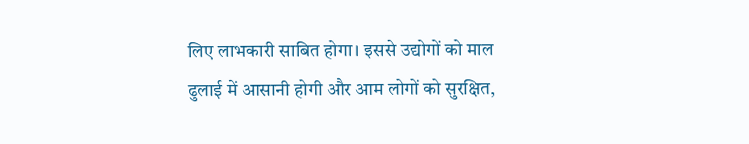लिए लाभकारी साबित होगा। इससे उद्योगों को माल ढुलाई में आसानी होगी और आम लोगों को सुरक्षित,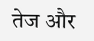तेज और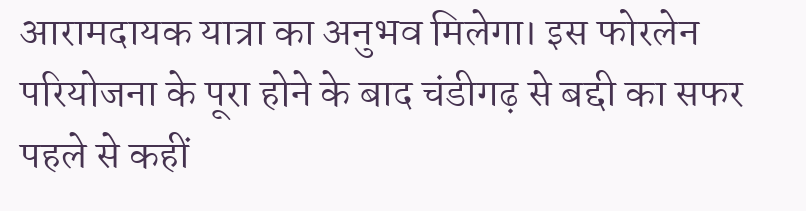आरामदायक यात्रा का अनुभव मिलेगा। इस फोरलेन परियोजना के पूरा होने के बाद चंडीगढ़ से बद्दी का सफर पहले से कहीं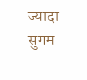ज्यादा सुगम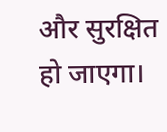और सुरक्षित हो जाएगा।